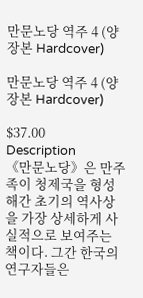만문노당 역주 4 (양장본 Hardcover)

만문노당 역주 4 (양장본 Hardcover)

$37.00
Description
《만문노당》은 만주족이 청제국을 형성해간 초기의 역사상을 가장 상세하게 사실적으로 보여주는 책이다. 그간 한국의 연구자들은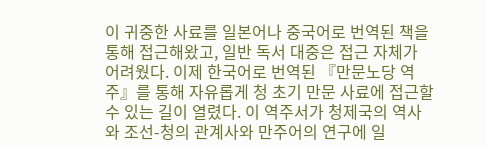이 귀중한 사료를 일본어나 중국어로 번역된 책을 통해 접근해왔고, 일반 독서 대중은 접근 자체가 어려웠다. 이제 한국어로 번역된 『만문노당 역주』를 통해 자유롭게 청 초기 만문 사료에 접근할 수 있는 길이 열렸다. 이 역주서가 청제국의 역사와 조선-청의 관계사와 만주어의 연구에 일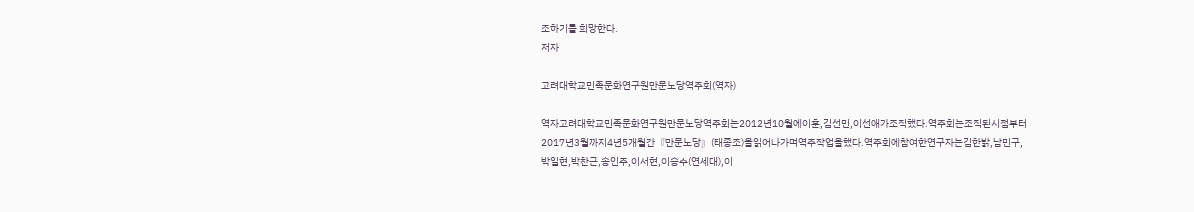조하기를 희망한다.
저자

고려대학교민족문화연구원만문노당역주회(역자)

역자고려대학교민족문화연구원만문노당역주회는2012년10월에이훈,김선민,이선애가조직했다.역주회는조직된시점부터2017년3월까지4년5개월간『만문노당』(태종조)을읽어나가며역주작업을했다.역주회에참여한연구자는김한밝,남민구,박일현,박찬근,송인주,이서현,이승수(연세대),이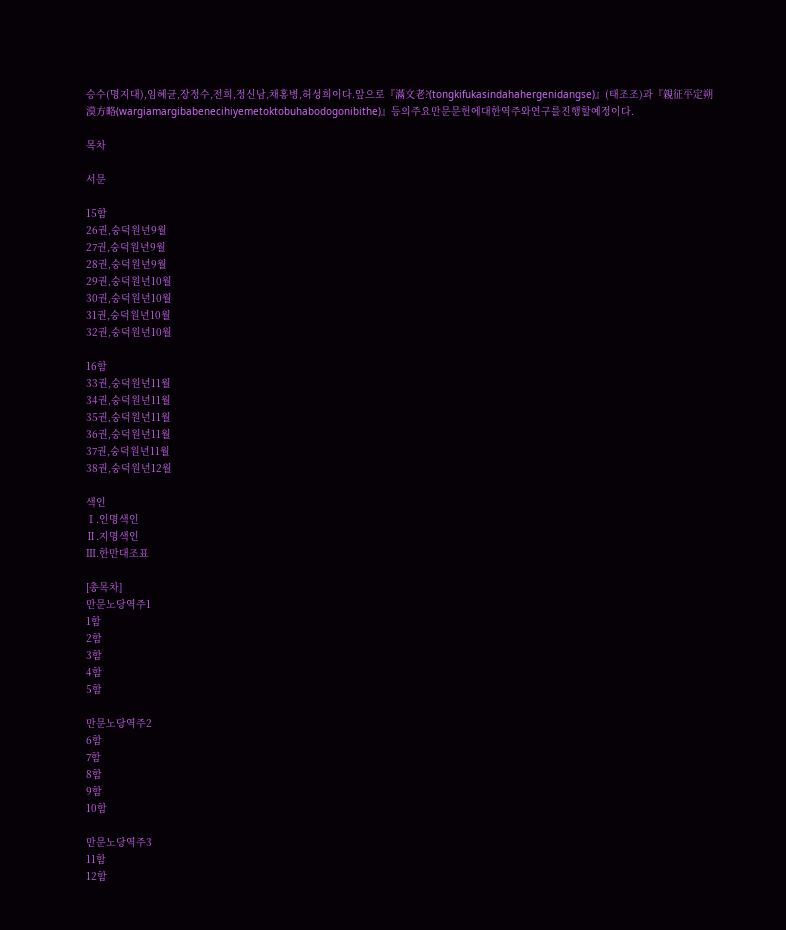승수(명지대),임혜균,장정수,전희,정신남,채홍병,허성희이다.앞으로『滿文老?(tongkifukasindahahergenidangse)』(태조조)과『親征平定朔漠方略(wargiamargibabenecihiyemetoktobuhabodogonibithe)』등의주요만문문헌에대한역주와연구를진행할예정이다.

목차

서문

15함
26권,숭덕원년9월
27권,숭덕원년9월
28권,숭덕원년9월
29권,숭덕원년10월
30권,숭덕원년10월
31권,숭덕원년10월
32권,숭덕원년10월

16함
33권,숭덕원년11월
34권,숭덕원년11월
35권,숭덕원년11월
36권,숭덕원년11월
37권,숭덕원년11월
38권,숭덕원년12월

색인
Ⅰ.인명색인
Ⅱ.지명색인
Ⅲ.한만대조표

[총목차]
만문노당역주1
1함
2함
3함
4함
5함

만문노당역주2
6함
7함
8함
9함
10함

만문노당역주3
11함
12함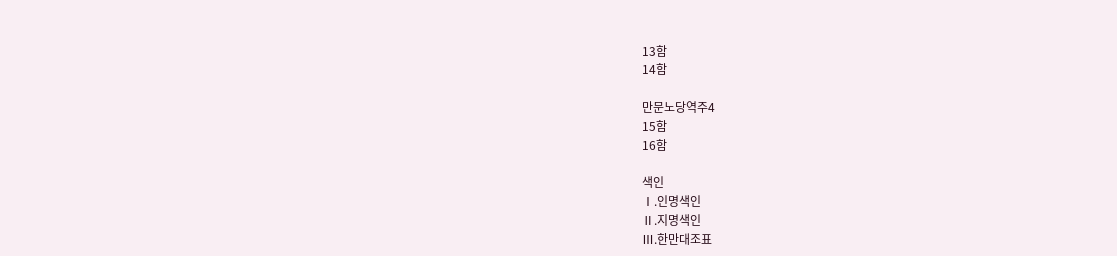13함
14함

만문노당역주4
15함
16함

색인
Ⅰ.인명색인
Ⅱ.지명색인
Ⅲ.한만대조표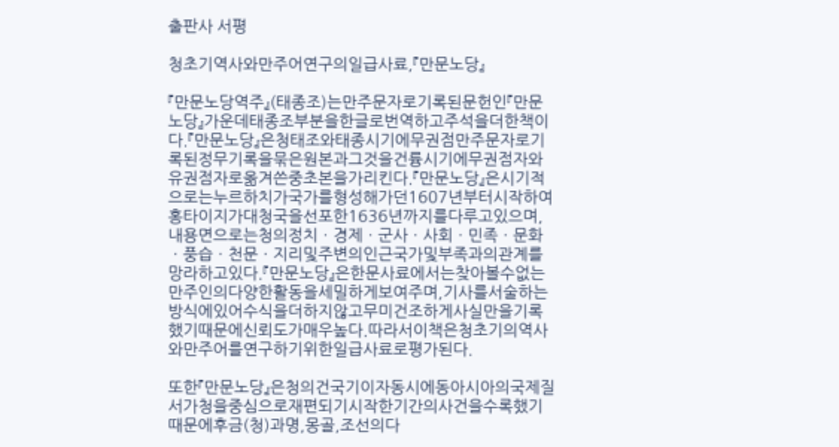출판사 서평

청초기역사와만주어연구의일급사료,『만문노당』

『만문노당역주』(태종조)는만주문자로기록된문헌인『만문노당』가운데태종조부분을한글로번역하고주석을더한책이다.『만문노당』은청태조와태종시기에무권점만주문자로기록된정무기록을묶은원본과그것을건륭시기에무권점자와유권점자로옮겨쓴중초본을가리킨다.『만문노당』은시기적으로는누르하치가국가를형성해가던1607년부터시작하여홍타이지가대청국을선포한1636년까지를다루고있으며,내용면으로는청의정치ㆍ경제ㆍ군사ㆍ사회ㆍ민족ㆍ문화ㆍ풍습ㆍ천문ㆍ지리및주변의인근국가및부족과의관계를망라하고있다.『만문노당』은한문사료에서는찾아볼수없는만주인의다양한활동을세밀하게보여주며,기사를서술하는방식에있어수식을더하지않고무미건조하게사실만을기록했기때문에신뢰도가매우높다.따라서이책은청초기의역사와만주어를연구하기위한일급사료로평가된다.

또한『만문노당』은청의건국기이자동시에동아시아의국제질서가청을중심으로재편되기시작한기간의사건을수록했기때문에후금(청)과명,몽골,조선의다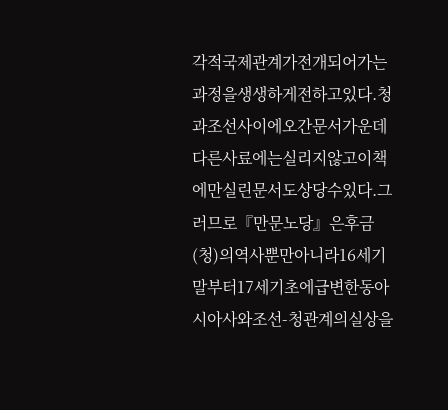각적국제관계가전개되어가는과정을생생하게전하고있다.청과조선사이에오간문서가운데다른사료에는실리지않고이책에만실린문서도상당수있다.그러므로『만문노당』은후금(청)의역사뿐만아니라16세기말부터17세기초에급변한동아시아사와조선-청관계의실상을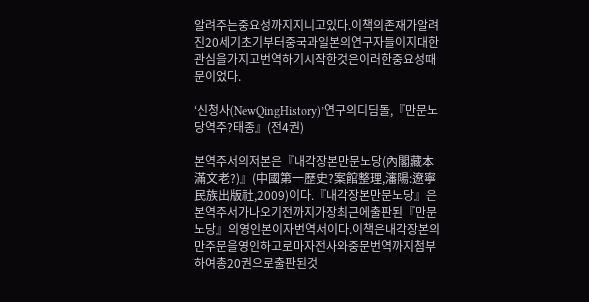알려주는중요성까지지니고있다.이책의존재가알려진20세기초기부터중국과일본의연구자들이지대한관심을가지고번역하기시작한것은이러한중요성때문이었다.

‘신청사(NewQingHistory)’연구의디딤돌,『만문노당역주?태종』(전4권)

본역주서의저본은『내각장본만문노당(內閣藏本滿文老?)』(中國第一歷史?案館整理,瀋陽:遼寧民族出版社,2009)이다.『내각장본만문노당』은본역주서가나오기전까지가장최근에출판된『만문노당』의영인본이자번역서이다.이책은내각장본의만주문을영인하고로마자전사와중문번역까지첨부하여총20권으로출판된것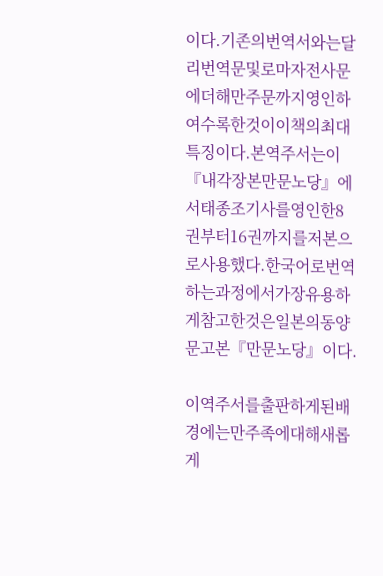이다.기존의번역서와는달리번역문및로마자전사문에더해만주문까지영인하여수록한것이이책의최대특징이다.본역주서는이『내각장본만문노당』에서태종조기사를영인한8권부터16권까지를저본으로사용했다.한국어로번역하는과정에서가장유용하게참고한것은일본의동양문고본『만문노당』이다.

이역주서를출판하게된배경에는만주족에대해새롭게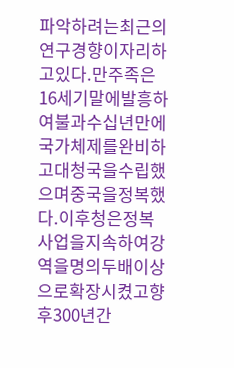파악하려는최근의연구경향이자리하고있다.만주족은16세기말에발흥하여불과수십년만에국가체제를완비하고대청국을수립했으며중국을정복했다.이후청은정복사업을지속하여강역을명의두배이상으로확장시켰고향후300년간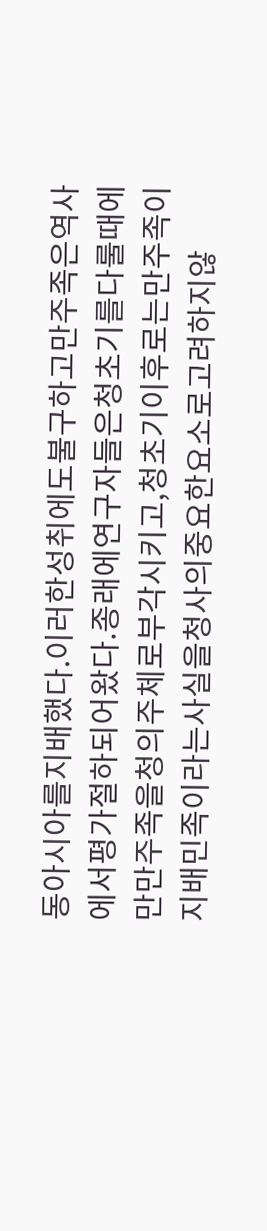동아시아를지배했다.이러한성취에도불구하고만주족은역사에서평가절하되어왔다.종래에연구자들은청초기를다룰때에만만주족을청의주체로부각시키고,청초기이후로는만주족이지배민족이라는사실을청사의중요한요소로고려하지않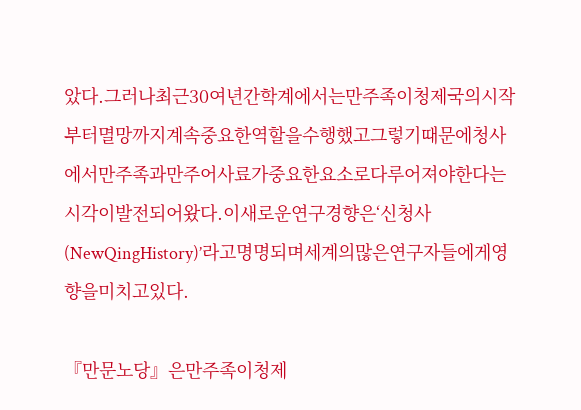았다.그러나최근30여년간학계에서는만주족이청제국의시작부터멸망까지계속중요한역할을수행했고그렇기때문에청사에서만주족과만주어사료가중요한요소로다루어져야한다는시각이발전되어왔다.이새로운연구경향은‘신청사(NewQingHistory)’라고명명되며세계의많은연구자들에게영향을미치고있다.

『만문노당』은만주족이청제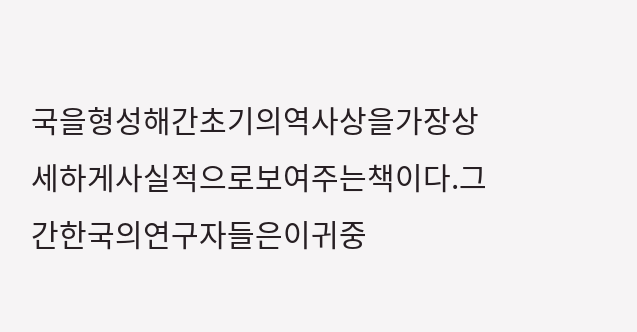국을형성해간초기의역사상을가장상세하게사실적으로보여주는책이다.그간한국의연구자들은이귀중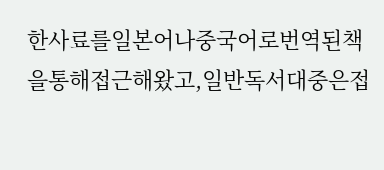한사료를일본어나중국어로번역된책을통해접근해왔고,일반독서대중은접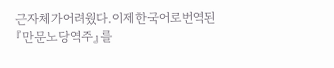근자체가어려웠다.이제한국어로번역된『만문노당역주』를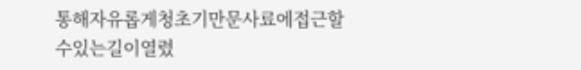통해자유롭게청초기만문사료에접근할수있는길이열렸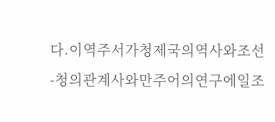다.이역주서가청제국의역사와조선-청의관계사와만주어의연구에일조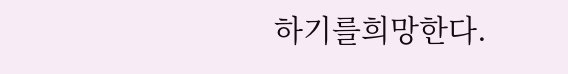하기를희망한다.